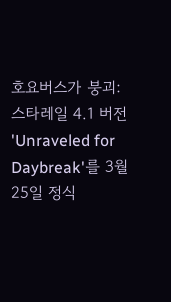호요버스가 붕괴: 스타레일 4.1 버전 'Unraveled for Daybreak'를 3월 25일 정식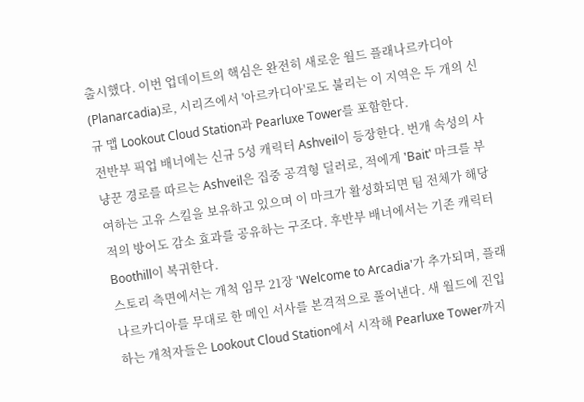출시했다. 이번 업데이트의 핵심은 완전히 새로운 월드 플래나르카디아(Planarcadia)로, 시리즈에서 '아르카디아'로도 불리는 이 지역은 두 개의 신규 맵 Lookout Cloud Station과 Pearluxe Tower를 포함한다.
전반부 픽업 배너에는 신규 5성 캐릭터 Ashveil이 등장한다. 번개 속성의 사냥꾼 경로를 따르는 Ashveil은 집중 공격형 딜러로, 적에게 'Bait' 마크를 부여하는 고유 스킬을 보유하고 있으며 이 마크가 활성화되면 팀 전체가 해당 적의 방어도 감소 효과를 공유하는 구조다. 후반부 배너에서는 기존 캐릭터 Boothill이 복귀한다.
스토리 측면에서는 개척 임무 21장 'Welcome to Arcadia'가 추가되며, 플래나르카디아를 무대로 한 메인 서사를 본격적으로 풀어낸다. 새 월드에 진입하는 개척자들은 Lookout Cloud Station에서 시작해 Pearluxe Tower까지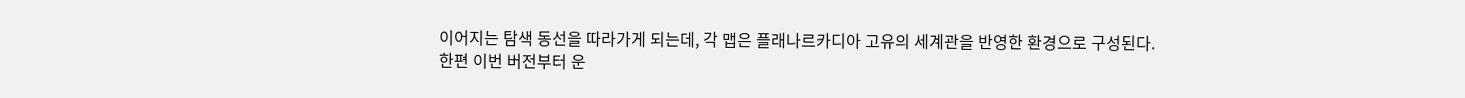이어지는 탐색 동선을 따라가게 되는데, 각 맵은 플래나르카디아 고유의 세계관을 반영한 환경으로 구성된다.
한편 이번 버전부터 운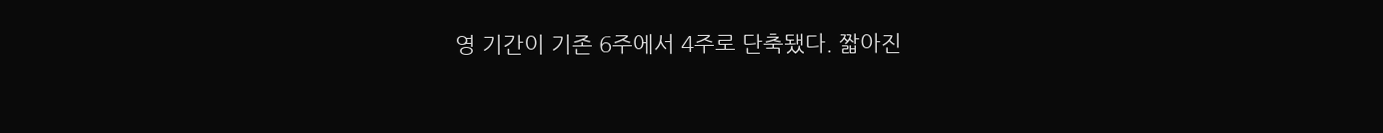영 기간이 기존 6주에서 4주로 단축됐다. 짧아진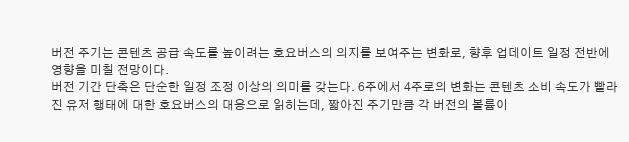버전 주기는 콘텐츠 공급 속도를 높이려는 호요버스의 의지를 보여주는 변화로, 향후 업데이트 일정 전반에 영향을 미칠 전망이다.
버전 기간 단축은 단순한 일정 조정 이상의 의미를 갖는다. 6주에서 4주로의 변화는 콘텐츠 소비 속도가 빨라진 유저 행태에 대한 호요버스의 대응으로 읽히는데, 짧아진 주기만큼 각 버전의 볼륨이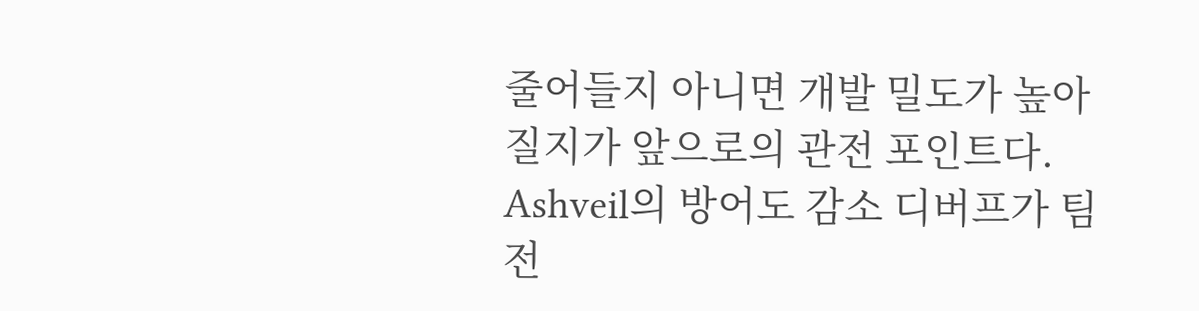줄어들지 아니면 개발 밀도가 높아질지가 앞으로의 관전 포인트다. Ashveil의 방어도 감소 디버프가 팀 전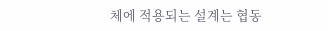체에 적용되는 설계는 협동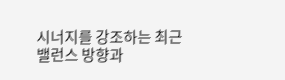시너지를 강조하는 최근 밸런스 방향과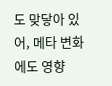도 맞닿아 있어, 메타 변화에도 영향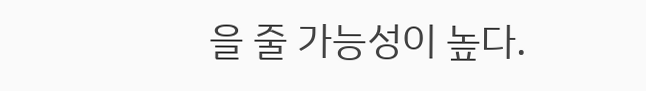을 줄 가능성이 높다.